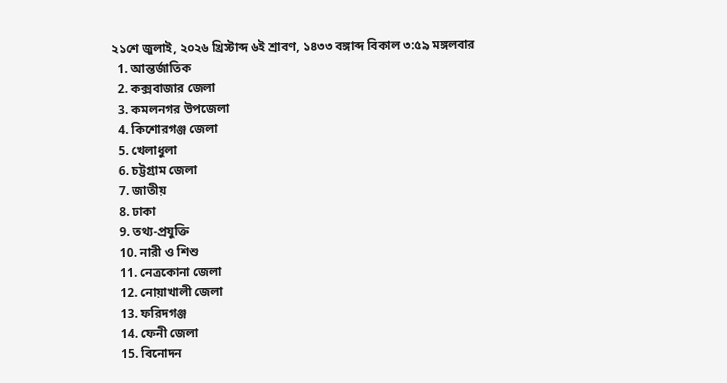২১শে জুলাই, ২০২৬ খ্রিস্টাব্দ ৬ই শ্রাবণ, ১৪৩৩ বঙ্গাব্দ বিকাল ৩:৫৯ মঙ্গলবার
  1. আন্তর্জাতিক
  2. কক্সবাজার জেলা
  3. কমলনগর উপজেলা
  4. কিশোরগঞ্জ জেলা
  5. খেলাধুলা
  6. চট্টগ্রাম জেলা
  7. জাতীয়
  8. ঢাকা
  9. তথ্য-প্রযুক্তি
  10. নারী ও শিশু
  11. নেত্রকোনা জেলা
  12. নোয়াখালী জেলা
  13. ফরিদগঞ্জ
  14. ফেনী জেলা
  15. বিনোদন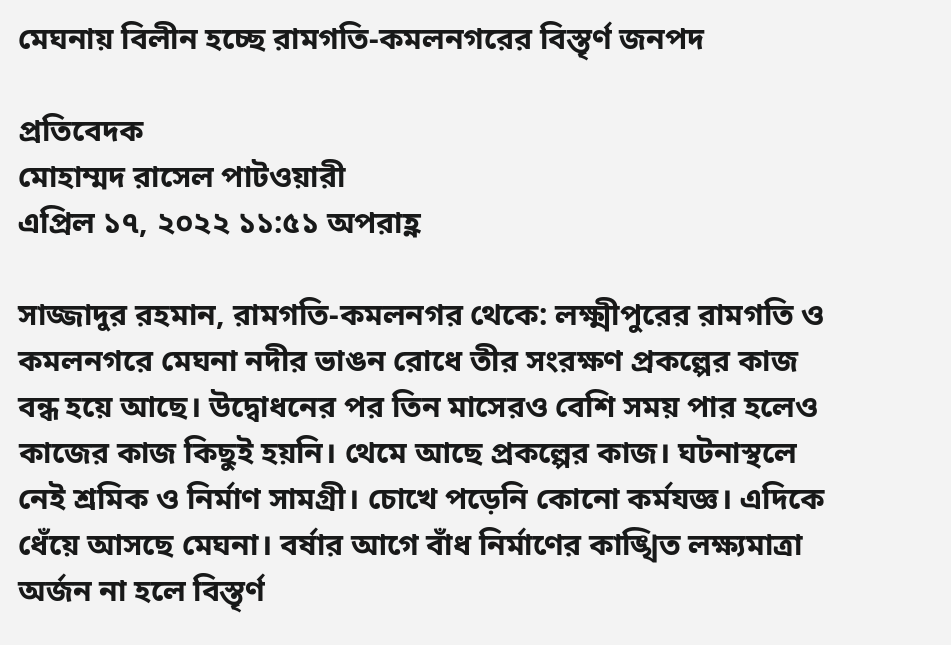মেঘনায় বিলীন হচ্ছে রামগতি-কমলনগরের বিস্তৃর্ণ জনপদ

প্রতিবেদক
মোহাম্মদ রাসেল পাটওয়ারী
এপ্রিল ১৭, ২০২২ ১১:৫১ অপরাহ্ণ

সাজ্জাদুর রহমান, রামগতি-কমলনগর থেকে: লক্ষ্মীপুরের রামগতি ও কমলনগরে মেঘনা নদীর ভাঙন রোধে তীর সংরক্ষণ প্রকল্পের কাজ বন্ধ হয়ে আছে। উদ্বোধনের পর তিন মাসেরও বেশি সময় পার হলেও কাজের কাজ কিছুই হয়নি। থেমে আছে প্রকল্পের কাজ। ঘটনাস্থলে নেই শ্রমিক ও নির্মাণ সামগ্রী। চোখে পড়েনি কোনো কর্মযজ্ঞ। এদিকে ধেঁয়ে আসছে মেঘনা। বর্ষার আগে বাঁধ নির্মাণের কাঙ্খিত লক্ষ্যমাত্রা অর্জন না হলে বিস্তৃর্ণ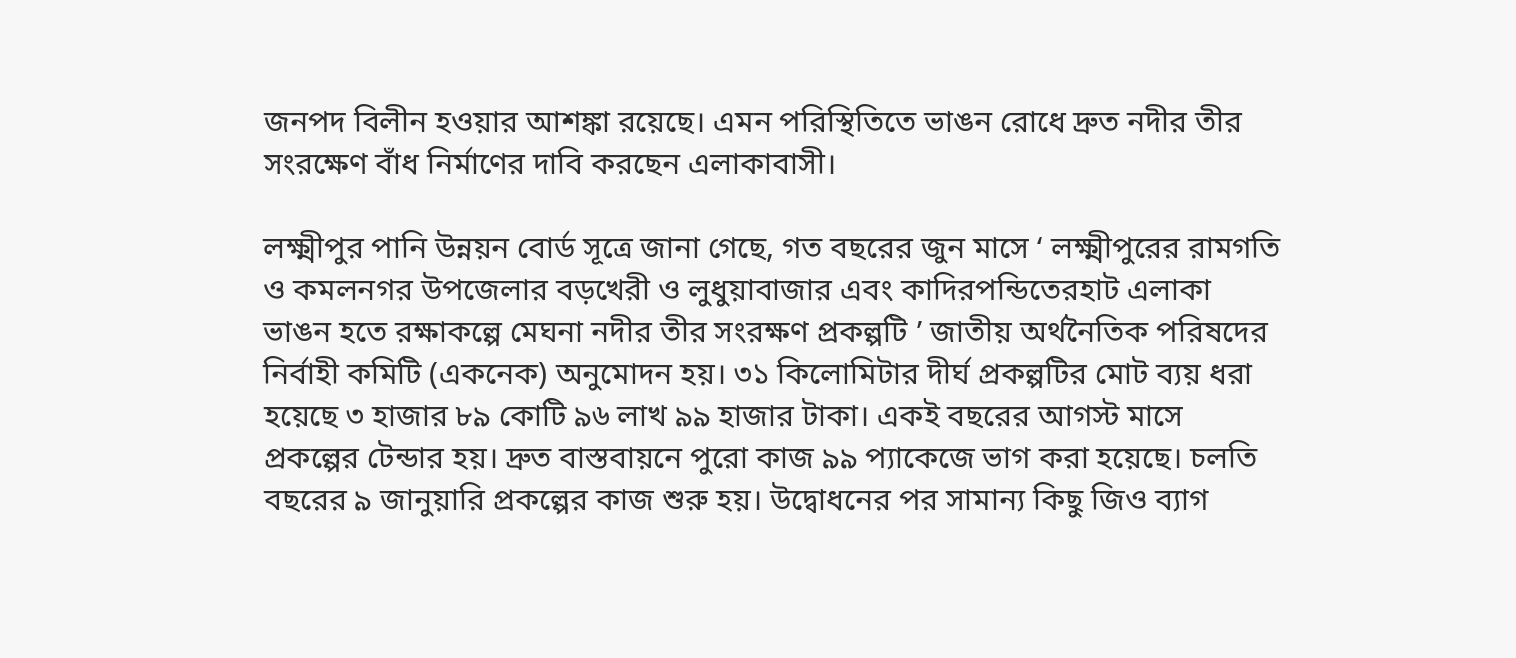জনপদ বিলীন হওয়ার আশঙ্কা রয়েছে। এমন পরিস্থিতিতে ভাঙন রোধে দ্রুত নদীর তীর সংরক্ষেণ বাঁধ নির্মাণের দাবি করছেন এলাকাবাসী।

লক্ষ্মীপুর পানি উন্নয়ন বোর্ড সূত্রে জানা গেছে, গত বছরের জুন মাসে ‘ লক্ষ্মীপুরের রামগতি ও কমলনগর উপজেলার বড়খেরী ও লুধুয়াবাজার এবং কাদিরপন্ডিতেরহাট এলাকা ভাঙন হতে রক্ষাকল্পে মেঘনা নদীর তীর সংরক্ষণ প্রকল্পটি ’ জাতীয় অর্থনৈতিক পরিষদের নির্বাহী কমিটি (একনেক) অনুমোদন হয়। ৩১ কিলোমিটার দীর্ঘ প্রকল্পটির মোট ব্যয় ধরা হয়েছে ৩ হাজার ৮৯ কোটি ৯৬ লাখ ৯৯ হাজার টাকা। একই বছরের আগস্ট মাসে প্রকল্পের টেন্ডার হয়। দ্রুত বাস্তবায়নে পুরো কাজ ৯৯ প্যাকেজে ভাগ করা হয়েছে। চলতি বছরের ৯ জানুয়ারি প্রকল্পের কাজ শুরু হয়। উদ্বোধনের পর সামান্য কিছু জিও ব্যাগ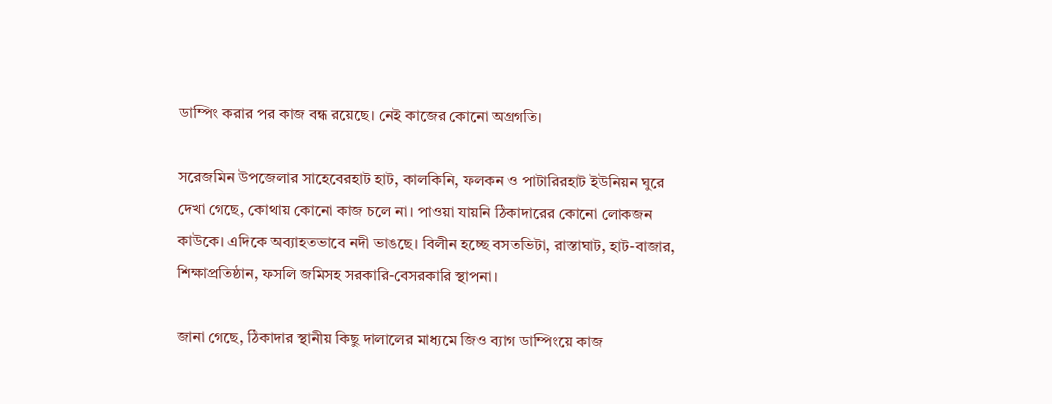ডাম্পিং করার পর কাজ বন্ধ রয়েছে। নেই কাজের কোনো অগ্রগতি।

সরেজমিন উপজেলার সাহেবেরহাট হাট, কালকিনি, ফলকন ও পাটারিরহাট ইউনিয়ন ঘুরে দেখা গেছে, কোথায় কোনো কাজ চলে না। পাওয়া যায়নি ঠিকাদারের কোনো লোকজন কাউকে। এদিকে অব্যাহতভাবে নদী ভাঙছে। বিলীন হচ্ছে বসতভিটা, রাস্তাঘাট, হাট-বাজার, শিক্ষাপ্রতিষ্ঠান, ফসলি জমিসহ সরকারি-বেসরকারি স্থাপনা।

জানা গেছে, ঠিকাদার স্থানীয় কিছু দালালের মাধ্যমে জিও ব্যাগ ডাম্পিংয়ে কাজ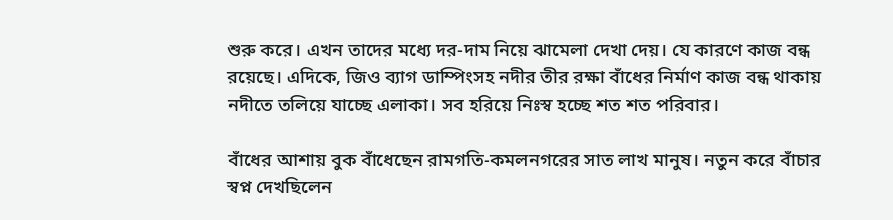শুরু করে। এখন তাদের মধ্যে দর-দাম নিয়ে ঝামেলা দেখা দেয়। যে কারণে কাজ বন্ধ রয়েছে। এদিকে, জিও ব্যাগ ডাম্পিংসহ নদীর তীর রক্ষা বাঁধের নির্মাণ কাজ বন্ধ থাকায় নদীতে তলিয়ে যাচ্ছে এলাকা। সব হরিয়ে নিঃস্ব হচ্ছে শত শত পরিবার।

বাঁধের আশায় বুক বাঁধেছেন রামগতি-কমলনগরের সাত লাখ মানুষ। নতুন করে বাঁচার স্বপ্ন দেখছিলেন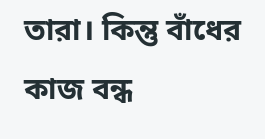তারা। কিন্তু বাঁধের কাজ বন্ধ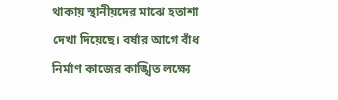থাকায় স্থানীয়দের মাঝে হতাশা দেখা দিয়েছে। বর্ষার আগে বাঁধ নির্মাণ কাজের কাঙ্খিত লক্ষ্যে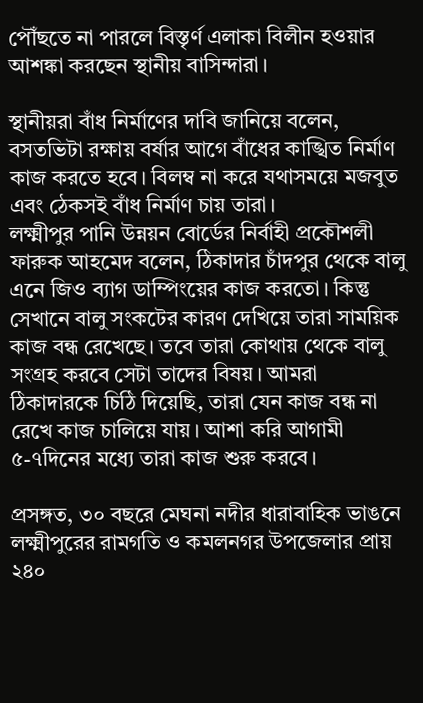পৌঁছতে না পারলে বিস্তৃর্ণ এলাকা বিলীন হওয়ার আশঙ্কা করছেন স্থানীয় বাসিন্দারা।

স্থানীয়রা বাঁধ নির্মাণের দাবি জানিয়ে বলেন, বসতভিটা রক্ষায় বর্ষার আগে বাঁধের কাঙ্খিত নির্মাণ কাজ করতে হবে। বিলম্ব না করে যথাসময়ে মজবুত এবং ঠেকসই বাঁধ নির্মাণ চায় তারা।
লক্ষ্মীপুর পানি উন্নয়ন বোর্ডের নির্বাহী প্রকৌশলী ফারুক আহমেদ বলেন, ঠিকাদার চাঁদপুর থেকে বালু এনে জিও ব্যাগ ডাম্পিংয়ের কাজ করতো। কিন্তু সেখানে বালু সংকটের কারণ দেখিয়ে তারা সাময়িক কাজ বন্ধ রেখেছে। তবে তারা কোথায় থেকে বালু সংগ্রহ করবে সেটা তাদের বিষয়। আমরা ঠিকাদারকে চিঠি দিয়েছি, তারা যেন কাজ বন্ধ না রেখে কাজ চালিয়ে যায়। আশা করি আগামী ৫-৭দিনের মধ্যে তারা কাজ শুরু করবে।

প্রসঙ্গত, ৩০ বছরে মেঘনা নদীর ধারাবাহিক ভাঙনে লক্ষ্মীপুরের রামগতি ও কমলনগর উপজেলার প্রায় ২৪০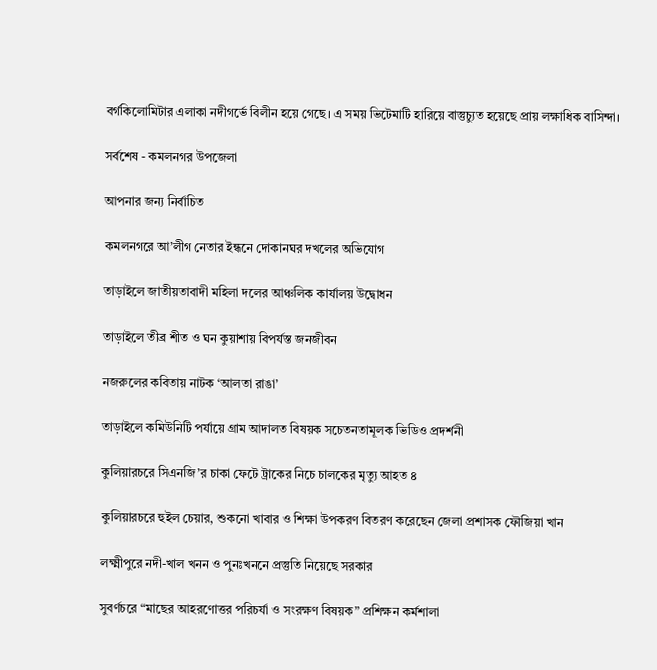বর্গকিলোমিটার এলাকা নদীগর্ভে বিলীন হয়ে গেছে। এ সময় ভিটেমাটি হারিয়ে বাস্তুচ্যুত হয়েছে প্রায় লক্ষাধিক বাসিন্দা।

সর্বশেষ - কমলনগর উপজেলা

আপনার জন্য নির্বাচিত

কমলনগরে আ’লীগ নেতার ইন্ধনে দোকানঘর দখলের অভিযোগ

তাড়াইলে জাতীয়তাবাদী মহিলা দলের আঞ্চলিক কার্যালয় উদ্বোধন

তাড়াইলে তীব্র শীত ও ঘন কুয়াশায় বিপর্যস্ত জনজীবন

নজরুলের কবিতায় নাটক ‘আলতা রাঙা’

তাড়াইলে কমিউনিটি পর্যায়ে গ্রাম আদালত বিষয়ক সচেতনতামূলক ভিডিও প্রদর্শনী

কুলিয়ারচরে সিএনজি’র চাকা ফেটে ট্রাকের নিচে চালকের মৃত্যু আহত ৪

কুলিয়ারচরে হুইল চেয়ার, শুকনো খাবার ও শিক্ষা উপকরণ বিতরণ করেছেন জেলা প্রশাসক ফৌজিয়া খান

লক্ষ্মীপুরে নদী-খাল খনন ও পুনঃখননে প্রস্তুতি নিয়েছে সরকার

সুবর্ণচরে “মাছের আহরণোত্তর পরিচর্যা ও সংরক্ষণ বিষয়ক” প্রশিক্ষন কর্মশালা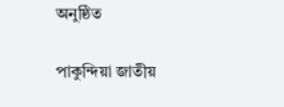অনুষ্ঠিত

পাকুন্দিয়া জাতীয়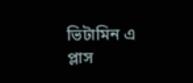ভিটামিন এ প্লাস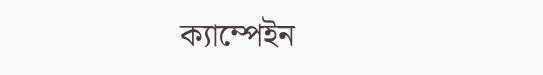ক্যাম্পেইন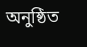অনুষ্ঠিত